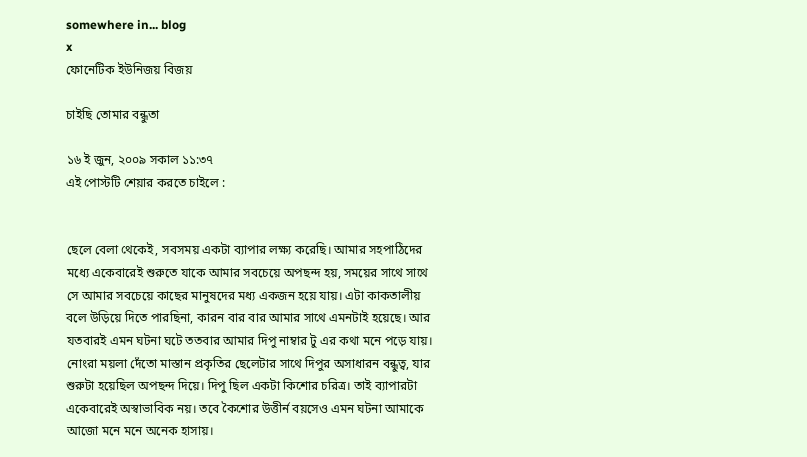somewhere in... blog
x
ফোনেটিক ইউনিজয় বিজয়

চাইছি তোমার বন্ধুতা

১৬ ই জুন, ২০০৯ সকাল ১১:৩৭
এই পোস্টটি শেয়ার করতে চাইলে :


ছেলে বেলা থেকেই, সবসময় একটা ব্যাপার লক্ষ্য করেছি। আমার সহপাঠিদের মধ্যে একেবারেই শুরুতে যাকে আমার সবচেয়ে অপছন্দ হয়, সময়ের সাথে সাথে সে আমার সবচেয়ে কাছের মানুষদের মধ্য একজন হয়ে যায়। এটা কাকতালীয় বলে উড়িয়ে দিতে পারছিনা, কারন বার বার আমার সাথে এমনটাই হয়েছে। আর যতবারই এমন ঘটনা ঘটে ততবার আমার দিপু নাম্বার টু এর কথা মনে পড়ে যায়। নোংরা ময়লা দেঁতো মাস্তান প্রকৃতির ছেলেটার সাথে দিপুর অসাধারন বন্ধুত্ব, যার শুরুটা হয়েছিল অপছন্দ দিয়ে। দিপু ছিল একটা কিশোর চরিত্র। তাই ব্যাপারটা একেবারেই অস্বাভাবিক নয়। তবে কৈশোর উত্তীর্ন বয়সেও এমন ঘটনা আমাকে আজো মনে মনে অনেক হাসায়।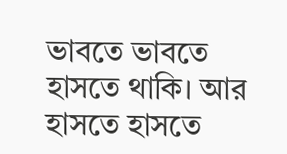ভাবতে ভাবতে হাসতে থাকি। আর হাসতে হাসতে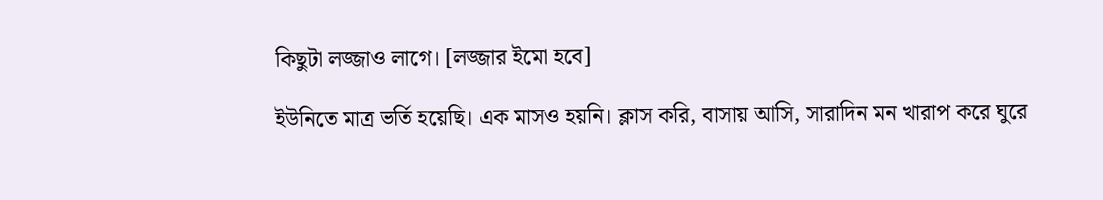কিছুটা লজ্জাও লাগে। [লজ্জার ইমো হবে]

ইউনিতে মাত্র ভর্তি হয়েছি। এক মাসও হয়নি। ক্লাস করি, বাসায় আসি, সারাদিন মন খারাপ করে ঘুরে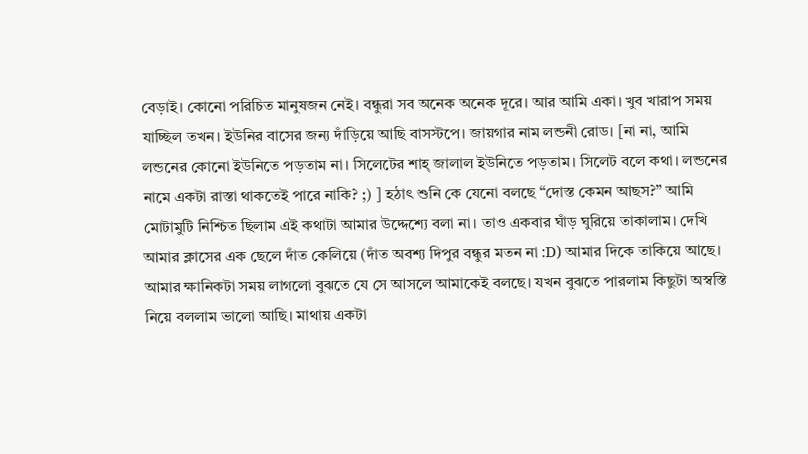বেড়াই। কোনো পরিচিত মানুষজন নেই। বন্ধুরা সব অনেক অনেক দূরে। আর আমি একা। খুব খারাপ সময় যাচ্ছিল তখন। ইউনির বাসের জন্য দাঁড়িয়ে আছি বাসস্টপে। জায়গার নাম লন্ডনী রোড। [না না, আমি লন্ডনের কোনো ইউনিতে পড়তাম না। সিলেটের শাহ্ জালাল ইউনিতে পড়তাম। সিলেট বলে কথা। লন্ডনের নামে একটা রাস্তা থাকতেই পারে নাকি? ;) ] হঠাৎ শুনি কে যেনো বলছে “দোস্ত কেমন আছস?” আমি মোটামুটি নিশ্চিত ছিলাম এই কথাটা আমার উদ্দেশ্যে বলা না। তাও একবার ঘাঁড় ঘুরিয়ে তাকালাম। দেখি আমার ক্লাসের এক ছেলে দাঁত কেলিয়ে (দাঁত অবশ্য দিপুর বন্ধুর মতন না :D) আমার দিকে তাকিয়ে আছে। আমার ক্ষানিকটা সময় লাগলো বুঝতে যে সে আসলে আমাকেই বলছে। যখন বুঝতে পারলাম কিছুটা অস্বস্তি নিয়ে বললাম ভালো আছি। মাথায় একটা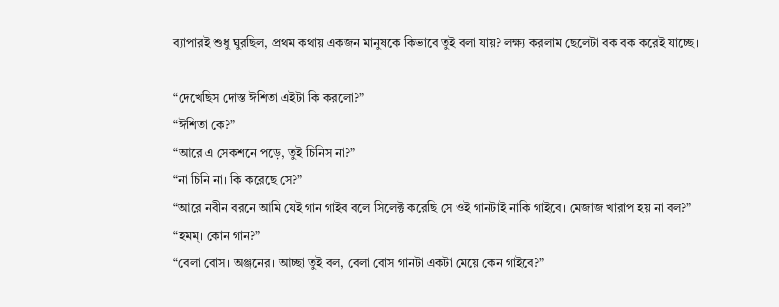ব্যাপারই শুধু ঘুরছিল, প্রথম কথায় একজন মানুষকে কিভাবে তুই বলা যায়? লক্ষ্য করলাম ছেলেটা বক বক করেই যাচ্ছে।

“দেখেছিস দোস্ত ঈশিতা এইটা কি করলো?”
“ঈশিতা কে?”
“আরে এ সেকশনে পড়ে, তুই চিনিস না?”
“না চিনি না। কি করেছে সে?”
“আরে নবীন বরনে আমি যেই গান গাইব বলে সিলেক্ট করেছি সে ওই গানটাই নাকি গাইবে। মেজাজ খারাপ হয় না বল?”
“হমম্‌। কোন গান?”
“বেলা বোস। অঞ্জনের। আচ্ছা তুই বল, বেলা বোস গানটা একটা মেয়ে কেন গাইবে?”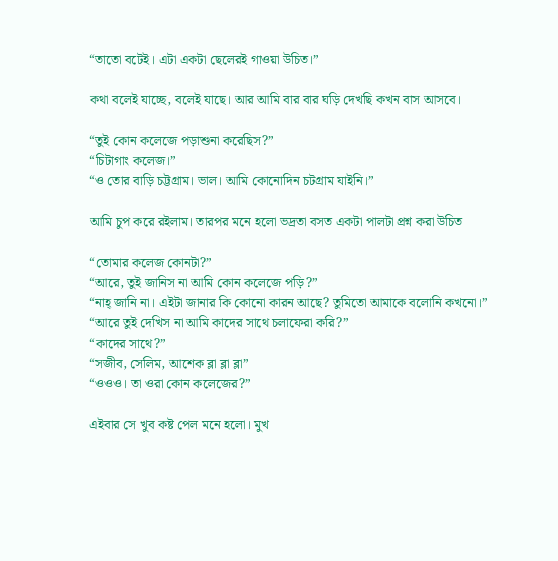“তাতো বটেই। এটা একটা ছেলেরই গাওয়া উচিত।”

কথা বলেই যাচ্ছে, বলেই যাছে। আর আমি বার বার ঘড়ি দেখছি কখন বাস আসবে।

“তুই কোন কলেজে পড়াশুনা করেছিস?”
“চিটাগাং কলেজ।”
“ও তোর বাড়ি চট্টগ্রাম। ভাল। আমি কোনোদিন চটগ্রাম যাইনি।”

আমি চুপ করে রইলাম। তারপর মনে হলো ভদ্রতা বসত একটা পালটা প্রশ্ন করা উচিত

“তোমার কলেজ কোনটা?”
“আরে, তুই জানিস না আমি কোন কলেজে পড়ি?”
“নাহ্ জানি না। এইটা জানার কি কোনো কারন আছে? তুমিতো আমাকে বলোনি কখনো।”
“আরে তুই দেখিস না আমি কাদের সাথে চলাফেরা করি?”
“কাদের সাথে?”
“সজীব, সেলিম, আশেক ব্লা ব্লা ব্লা”
“ওওও। তা ওরা কোন কলেজের?”

এইবার সে খুব কষ্ট পেল মনে হলো। মুখ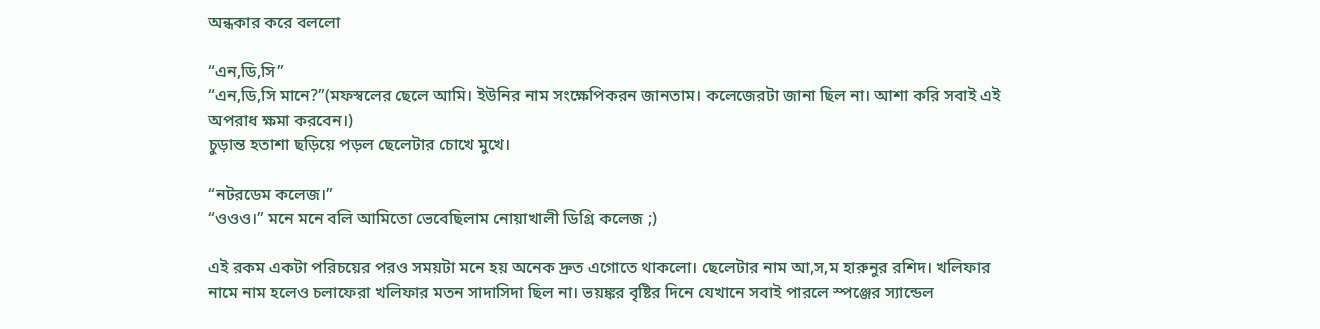অন্ধকার করে বললো

“এন,ডি,সি”
“এন,ডি,সি মানে?”(মফস্বলের ছেলে আমি। ইউনির নাম সংক্ষেপিকরন জানতাম। কলেজেরটা জানা ছিল না। আশা করি সবাই এই অপরাধ ক্ষমা করবেন।)
চুড়ান্ত হতাশা ছড়িয়ে পড়ল ছেলেটার চোখে মুখে।

“নটরডেম কলেজ।”
“ওওও।” মনে মনে বলি আমিতো ভেবেছিলাম নোয়াখালী ডিগ্রি কলেজ ;)

এই রকম একটা পরিচয়ের পরও সময়টা মনে হয় অনেক দ্রুত এগোতে থাকলো। ছেলেটার নাম আ,স,ম হারুনুর রশিদ। খলিফার নামে নাম হলেও চলাফেরা খলিফার মতন সাদাসিদা ছিল না। ভয়ঙ্কর বৃষ্টির দিনে যেখানে সবাই পারলে স্পঞ্জের স্যান্ডেল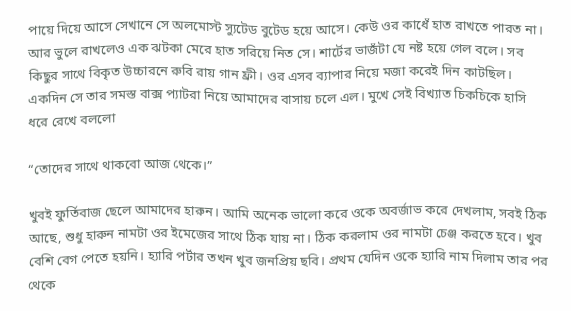পায়ে দিয়ে আসে সেখানে সে অলমোস্ট স্যুটেড বুটেড হয়ে আসে। কেউ ওর কাধেঁ হাত রাখতে পারত না। আর ভুলে রাখলেও এক ঝটকা মেরে হাত সরিয়ে নিত সে। শার্টের ভাজঁটা যে নষ্ট হয়ে গেল বলে। সব কিছুর সাথে বিকৃত উচ্চারনে রুবি রায় গান ফ্রী। ওর এসব ব্যাপার নিয়ে মজা করেই দিন কাটছিল। একদিন সে তার সমস্ত বাক্স প্যাটরা নিয়ে আমাদের বাসায় চলে এল। মুখে সেই বিখ্যাত চিকচিকে হাসি ধরে রেখে বললো

“তোদের সাথে থাকবো আজ থেকে।”

খুবই ফুর্তিবাজ ছেলে আমাদের হারুন। আমি অনেক ভালো করে ওকে অবর্জাভ করে দেখলাম, সবই ঠিক আছে, শুধু হারুন নামটা ওর ইমেজের সাথে ঠিক যায় না। ঠিক করলাম ওর নামটা চেঞ্জ করতে হবে। খুব বেশি বেগ পেতে হয়নি। হ্যারি পর্টার তখন খুব জনপ্রিয় ছবি। প্রথম যেদিন ওকে হ্যারি নাম দিলাম তার পর থেকে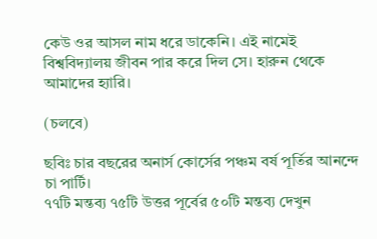কেউ ওর আসল নাম ধরে ডাকেনি। এই নামেই বিশ্ববিদ্যালয় জীবন পার করে দিল সে। হারুন থেকে আমাদের হ্যারি।

(চলবে)

ছবিঃ চার বছরের অনার্স কোর্সের পঞ্চম বর্ষ পূর্তির আনন্দে চা পার্টি।
৭৭টি মন্তব্য ৭৫টি উত্তর পূর্বের ৫০টি মন্তব্য দেখুন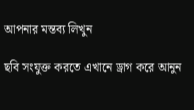আপনার মন্তব্য লিখুন

ছবি সংযুক্ত করতে এখানে ড্রাগ করে আনুন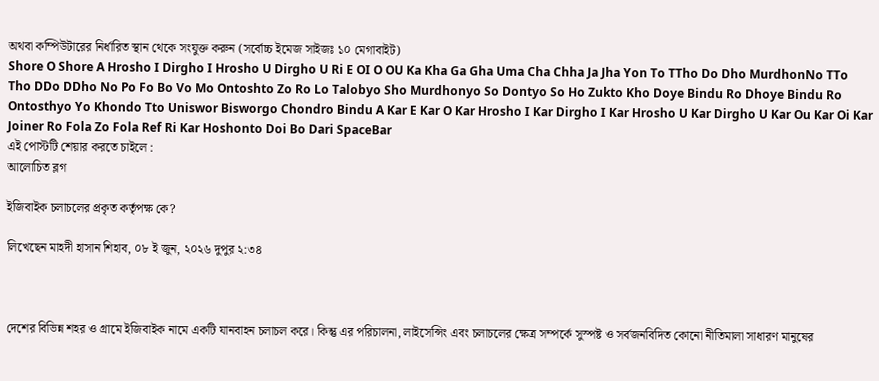অথবা কম্পিউটারের নির্ধারিত স্থান থেকে সংযুক্ত করুন (সর্বোচ্চ ইমেজ সাইজঃ ১০ মেগাবাইট)
Shore O Shore A Hrosho I Dirgho I Hrosho U Dirgho U Ri E OI O OU Ka Kha Ga Gha Uma Cha Chha Ja Jha Yon To TTho Do Dho MurdhonNo TTo Tho DDo DDho No Po Fo Bo Vo Mo Ontoshto Zo Ro Lo Talobyo Sho Murdhonyo So Dontyo So Ho Zukto Kho Doye Bindu Ro Dhoye Bindu Ro Ontosthyo Yo Khondo Tto Uniswor Bisworgo Chondro Bindu A Kar E Kar O Kar Hrosho I Kar Dirgho I Kar Hrosho U Kar Dirgho U Kar Ou Kar Oi Kar Joiner Ro Fola Zo Fola Ref Ri Kar Hoshonto Doi Bo Dari SpaceBar
এই পোস্টটি শেয়ার করতে চাইলে :
আলোচিত ব্লগ

ইজিবাইক চলাচলের প্রকৃত কর্তৃপক্ষ কে?

লিখেছেন মাহদী হাসান শিহাব, ০৮ ই জুন, ২০২৬ দুপুর ২:৩৪



দেশের বিভিন্ন শহর ও গ্রামে ইজিবাইক নামে একটি যানবাহন চলাচল করে। কিন্তু এর পরিচালনা, লাইসেন্সিং এবং চলাচলের ক্ষেত্র সম্পর্কে সুস্পষ্ট ও সর্বজনবিদিত কোনো নীতিমালা সাধারণ মানুষের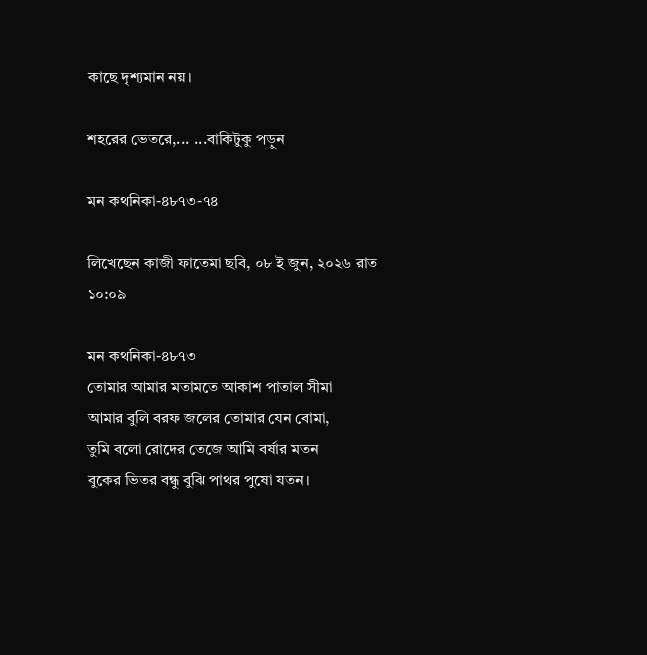কাছে দৃশ্যমান নয়।

শহরের ভেতরে,... ...বাকিটুকু পড়ুন

মন কথনিকা-৪৮৭৩-৭৪

লিখেছেন কাজী ফাতেমা ছবি, ০৮ ই জুন, ২০২৬ রাত ১০:০৯

মন কথনিকা-৪৮৭৩
তোমার আমার মতামতে আকাশ পাতাল সীমা
আমার বুলি বরফ জলের তোমার যেন বোমা,
তুমি বলো রোদের তেজে আমি বর্ষার মতন
বুকের ভিতর বন্ধু বুঝি পাথর পুষো যতন।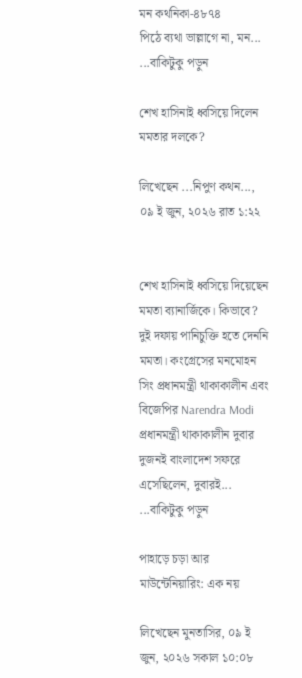মন কথনিকা-৪৮৭৪
পিঠে ব্যথা ভাল্লাগে না, মন... ...বাকিটুকু পড়ুন

শেখ হাসিনাই ধ্বসিয়ে দিলেন মমতার দলকে?

লিখেছেন ...নিপুণ কথন..., ০৯ ই জুন, ২০২৬ রাত ১:২২


শেখ হাসিনাই ধ্বসিয়ে দিয়েছেন মমতা ব্যানার্জিকে। কিভাবে? দুই দফায় পানিচুক্তি হতে দেননি মমতা। কংগ্রেসের মনমোহন সিং প্রধানমন্ত্রী থাকাকালীন এবং বিজেপির Narendra Modi প্রধানমন্ত্রী থাকাকালীন দুবার দুজনই বাংলাদেশ সফরে এসেছিলেন, দুবারই... ...বাকিটুকু পড়ুন

পাহাড়ে চড়া আর মাউন্টেনিয়ারিং: এক নয়

লিখেছেন মুনতাসির, ০৯ ই জুন, ২০২৬ সকাল ১০:০৮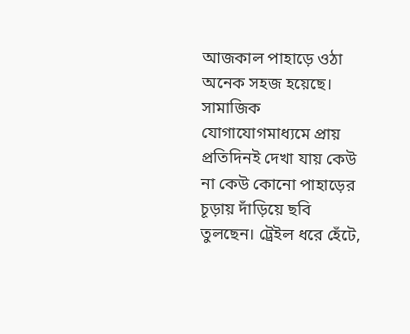আজকাল পাহাড়ে ওঠা অনেক সহজ হয়েছে। সামাজিক যোগাযোগমাধ্যমে প্রায় প্রতিদিনই দেখা যায় কেউ না কেউ কোনো পাহাড়ের চূড়ায় দাঁড়িয়ে ছবি তুলছেন। ট্রেইল ধরে হেঁটে,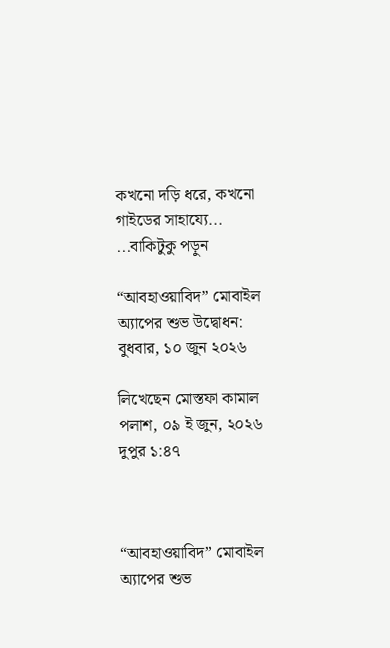কখনো দড়ি ধরে, কখনো গাইডের সাহায্যে... ...বাকিটুকু পড়ুন

“আবহাওয়াবিদ” মোবাইল অ্যাপের শুভ উদ্বোধন: বুধবার, ১০ জুন ২০২৬

লিখেছেন মোস্তফা কামাল পলাশ, ০৯ ই জুন, ২০২৬ দুপুর ১:৪৭



“আবহাওয়াবিদ” মোবাইল অ্যাপের শুভ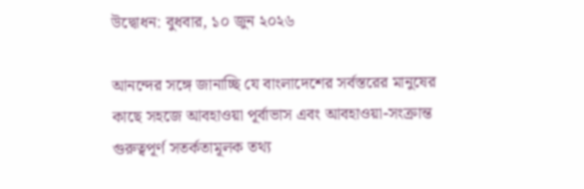উদ্বোধন: বুধবার, ১০ জুন ২০২৬

আনন্দের সঙ্গে জানাচ্ছি যে বাংলাদেশের সর্বস্তরের মানুষের কাছে সহজে আবহাওয়া পূর্বাভাস এবং আবহাওয়া-সংক্রান্ত গুরুত্বপূর্ণ সতর্কতামূলক তথ্য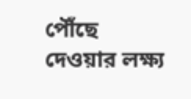পৌঁছে দেওয়ার লক্ষ্য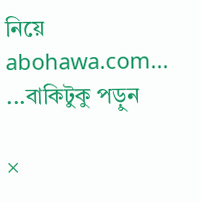নিয়ে abohawa.com... ...বাকিটুকু পড়ুন

×